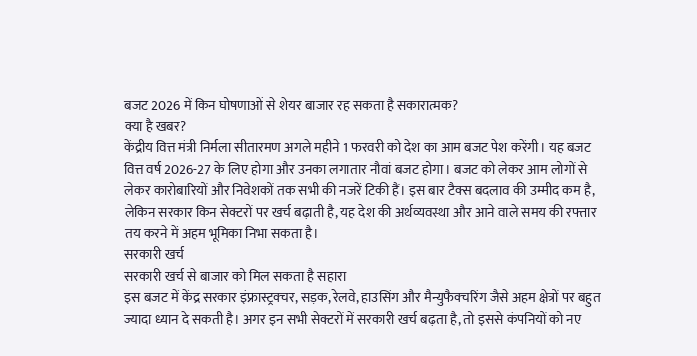बजट 2026 में किन घोषणाओं से शेयर बाजार रह सकता है सकारात्मक?
क्या है खबर?
केंद्रीय वित्त मंत्री निर्मला सीतारमण अगले महीने 1 फरवरी को देश का आम बजट पेश करेंगी। यह बजट वित्त वर्ष 2026-27 के लिए होगा और उनका लगातार नौवां बजट होगा। बजट को लेकर आम लोगों से लेकर कारोबारियों और निवेशकों तक सभी की नजरें टिकी हैं। इस बार टैक्स बदलाव की उम्मीद कम है, लेकिन सरकार किन सेक्टरों पर खर्च बढ़ाती है, यह देश की अर्थव्यवस्था और आने वाले समय की रफ्तार तय करने में अहम भूमिका निभा सकता है।
सरकारी खर्च
सरकारी खर्च से बाजार को मिल सकता है सहारा
इस बजट में केंद्र सरकार इंफ्रास्ट्रक्चर, सड़क, रेलवे, हाउसिंग और मैन्युफैक्चरिंग जैसे अहम क्षेत्रों पर बहुत ज्यादा ध्यान दे सकती है। अगर इन सभी सेक्टरों में सरकारी खर्च बढ़ता है, तो इससे कंपनियों को नए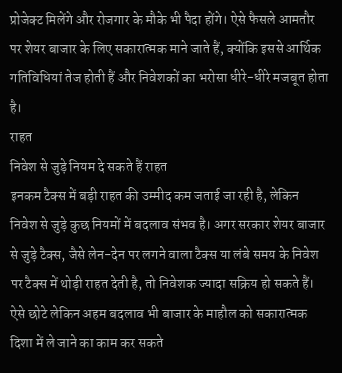प्रोजेक्ट मिलेंगे और रोजगार के मौके भी पैदा होंगे। ऐसे फैसले आमतौर पर शेयर बाजार के लिए सकारात्मक माने जाते हैं, क्योंकि इससे आर्थिक गतिविधियां तेज होती हैं और निवेशकों का भरोसा धीरे-धीरे मजबूत होता है।
राहत
निवेश से जुड़े नियम दे सकते हैं राहत
इनकम टैक्स में बड़ी राहत की उम्मीद कम जताई जा रही है, लेकिन निवेश से जुड़े कुछ नियमों में बदलाव संभव है। अगर सरकार शेयर बाजार से जुड़े टैक्स, जैसे लेन-देन पर लगने वाला टैक्स या लंबे समय के निवेश पर टैक्स में थोड़ी राहत देती है, तो निवेशक ज्यादा सक्रिय हो सकते हैं। ऐसे छोटे लेकिन अहम बदलाव भी बाजार के माहौल को सकारात्मक दिशा में ले जाने का काम कर सकते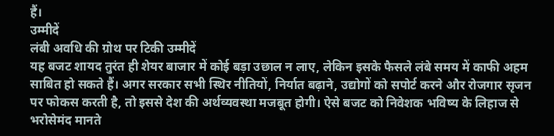हैं।
उम्मीदें
लंबी अवधि की ग्रोथ पर टिकी उम्मीदें
यह बजट शायद तुरंत ही शेयर बाजार में कोई बड़ा उछाल न लाए, लेकिन इसके फैसले लंबे समय में काफी अहम साबित हो सकते हैं। अगर सरकार सभी स्थिर नीतियों, निर्यात बढ़ाने, उद्योगों को सपोर्ट करने और रोजगार सृजन पर फोकस करती है, तो इससे देश की अर्थव्यवस्था मजबूत होगी। ऐसे बजट को निवेशक भविष्य के लिहाज से भरोसेमंद मानते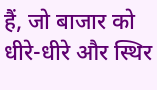हैं, जो बाजार को धीरे-धीरे और स्थिर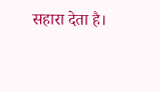सहारा देता है।